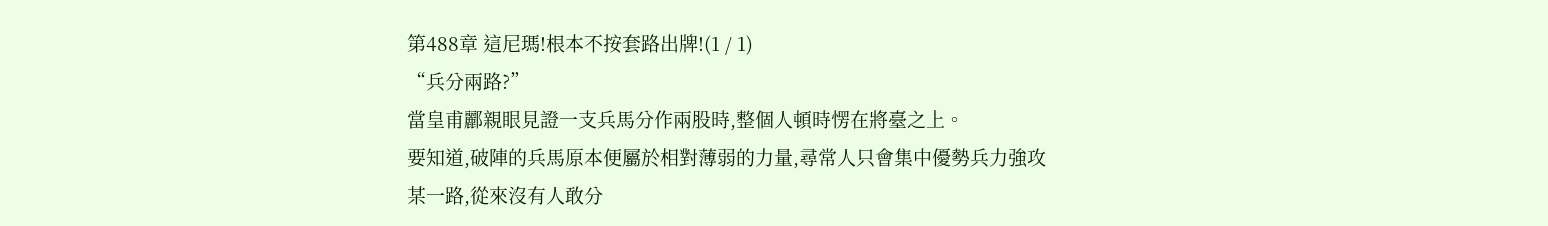第488章 這尼瑪!根本不按套路出牌!(1 / 1)
“兵分兩路?”
當皇甫酈親眼見證一支兵馬分作兩股時,整個人頓時愣在將臺之上。
要知道,破陣的兵馬原本便屬於相對薄弱的力量,尋常人只會集中優勢兵力強攻某一路,從來沒有人敢分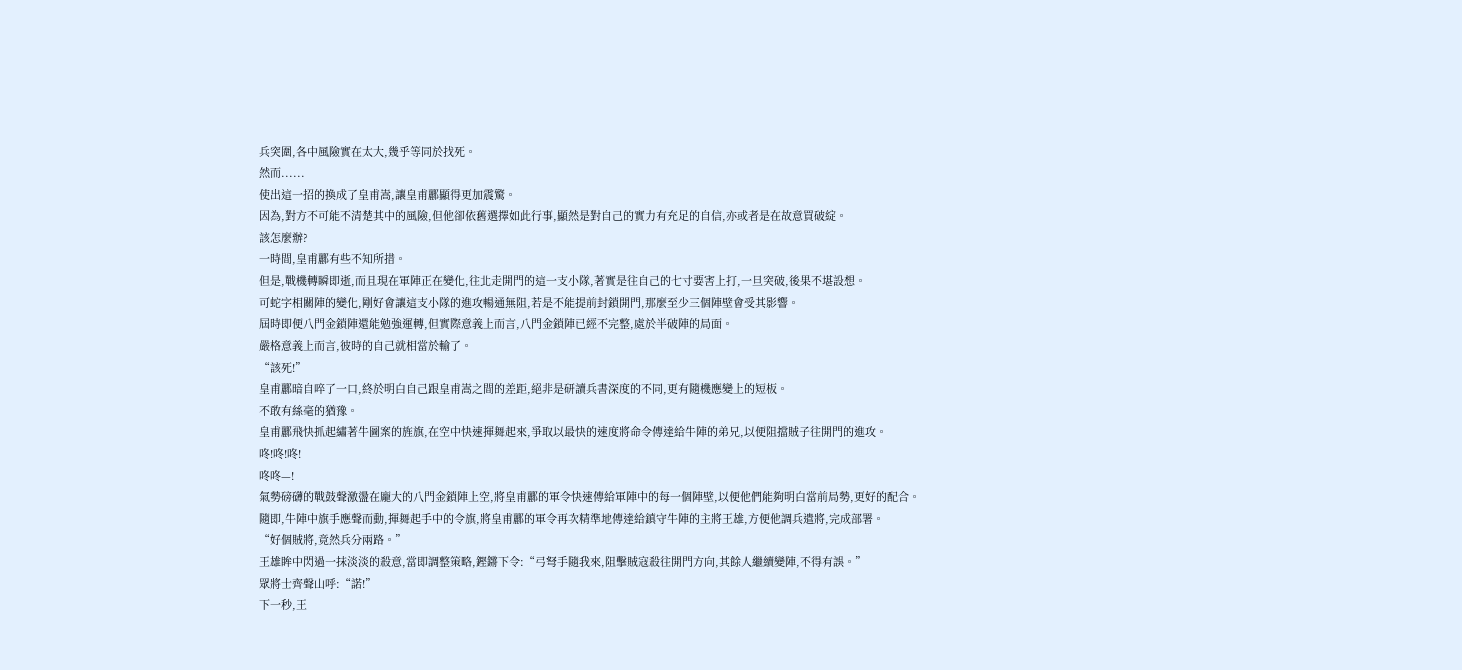兵突圍,各中風險實在太大,幾乎等同於找死。
然而......
使出這一招的換成了皇甫嵩,讓皇甫酈顯得更加震驚。
因為,對方不可能不清楚其中的風險,但他卻依舊選擇如此行事,顯然是對自己的實力有充足的自信,亦或者是在故意買破綻。
該怎麼辦?
一時間,皇甫酈有些不知所措。
但是,戰機轉瞬即逝,而且現在軍陣正在變化,往北走開門的這一支小隊,著實是往自己的七寸要害上打,一旦突破,後果不堪設想。
可蛇字相關陣的變化,剛好會讓這支小隊的進攻暢通無阻,若是不能提前封鎖開門,那麼至少三個陣壁會受其影響。
屆時即便八門金鎖陣還能勉強運轉,但實際意義上而言,八門金鎖陣已經不完整,處於半破陣的局面。
嚴格意義上而言,彼時的自己就相當於輸了。
“該死!”
皇甫酈暗自啐了一口,終於明白自己跟皇甫嵩之間的差距,絕非是研讀兵書深度的不同,更有隨機應變上的短板。
不敢有絲毫的猶豫。
皇甫酈飛快抓起繡著牛圖案的旌旗,在空中快速揮舞起來,爭取以最快的速度將命令傳達給牛陣的弟兄,以便阻擋賊子往開門的進攻。
咚!咚!咚!
咚咚—!
氣勢磅礴的戰鼓聲激盪在龐大的八門金鎖陣上空,將皇甫酈的軍令快速傳給軍陣中的每一個陣壁,以便他們能夠明白當前局勢,更好的配合。
隨即,牛陣中旗手應聲而動,揮舞起手中的令旗,將皇甫酈的軍令再次精準地傳達給鎮守牛陣的主將王雄,方便他調兵遣將,完成部署。
“好個賊將,竟然兵分兩路。”
王雄眸中閃過一抹淡淡的殺意,當即調整策略,鏗鏘下令:“弓弩手隨我來,阻擊賊寇殺往開門方向,其餘人繼續變陣,不得有誤。”
眾將士齊聲山呼:“諾!”
下一秒,王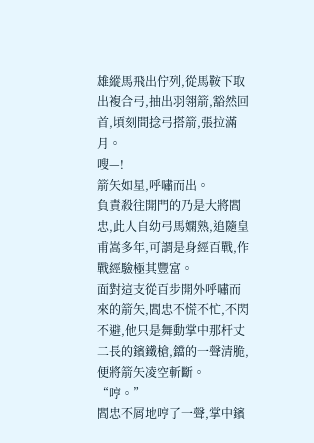雄縱馬飛出佇列,從馬鞍下取出複合弓,抽出羽翎箭,豁然回首,頃刻間捻弓搭箭,張拉滿月。
嗖—!
箭矢如星,呼嘯而出。
負責殺往開門的乃是大將閻忠,此人自幼弓馬嫻熟,追隨皇甫嵩多年,可謂是身經百戰,作戰經驗極其豐富。
面對這支從百步開外呼嘯而來的箭矢,閻忠不慌不忙,不閃不避,他只是舞動掌中那杆丈二長的鑌鐵槍,鐺的一聲清脆,便將箭矢凌空斬斷。
“哼。”
閻忠不屑地哼了一聲,掌中鑌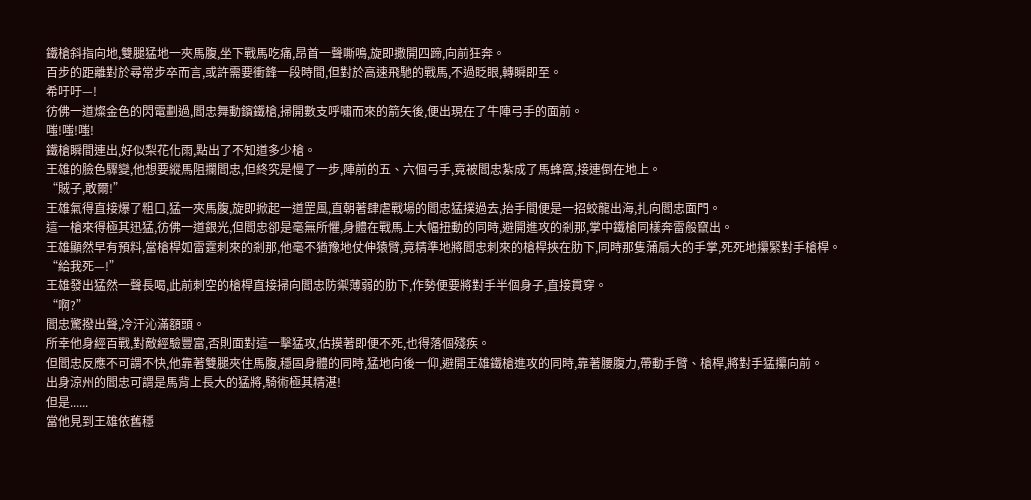鐵槍斜指向地,雙腿猛地一夾馬腹,坐下戰馬吃痛,昂首一聲嘶鳴,旋即撒開四蹄,向前狂奔。
百步的距離對於尋常步卒而言,或許需要衝鋒一段時間,但對於高速飛馳的戰馬,不過眨眼,轉瞬即至。
希吁吁—!
彷佛一道燦金色的閃電劃過,閻忠舞動鑌鐵槍,掃開數支呼嘯而來的箭矢後,便出現在了牛陣弓手的面前。
嗤!嗤!嗤!
鐵槍瞬間連出,好似梨花化雨,點出了不知道多少槍。
王雄的臉色驟變,他想要縱馬阻攔閻忠,但終究是慢了一步,陣前的五、六個弓手,竟被閻忠紮成了馬蜂窩,接連倒在地上。
“賊子,敢爾!”
王雄氣得直接爆了粗口,猛一夾馬腹,旋即掀起一道罡風,直朝著肆虐戰場的閻忠猛撲過去,抬手間便是一招蛟龍出海,扎向閻忠面門。
這一槍來得極其迅猛,彷佛一道銀光,但閻忠卻是毫無所懼,身體在戰馬上大幅扭動的同時,避開進攻的剎那,掌中鐵槍同樣奔雷般竄出。
王雄顯然早有預料,當槍桿如雷霆刺來的剎那,他毫不猶豫地仗伸猿臂,竟精準地將閻忠刺來的槍桿挾在肋下,同時那隻蒲扇大的手掌,死死地攥緊對手槍桿。
“給我死—!”
王雄發出猛然一聲長喝,此前刺空的槍桿直接掃向閻忠防禦薄弱的肋下,作勢便要將對手半個身子,直接貫穿。
“啊?”
閻忠驚撥出聲,冷汗沁滿額頭。
所幸他身經百戰,對敵經驗豐富,否則面對這一擊猛攻,估摸著即便不死,也得落個殘疾。
但閻忠反應不可謂不快,他靠著雙腿夾住馬腹,穩固身體的同時,猛地向後一仰,避開王雄鐵槍進攻的同時,靠著腰腹力,帶動手臂、槍桿,將對手猛攥向前。
出身涼州的閻忠可謂是馬背上長大的猛將,騎術極其精湛!
但是......
當他見到王雄依舊穩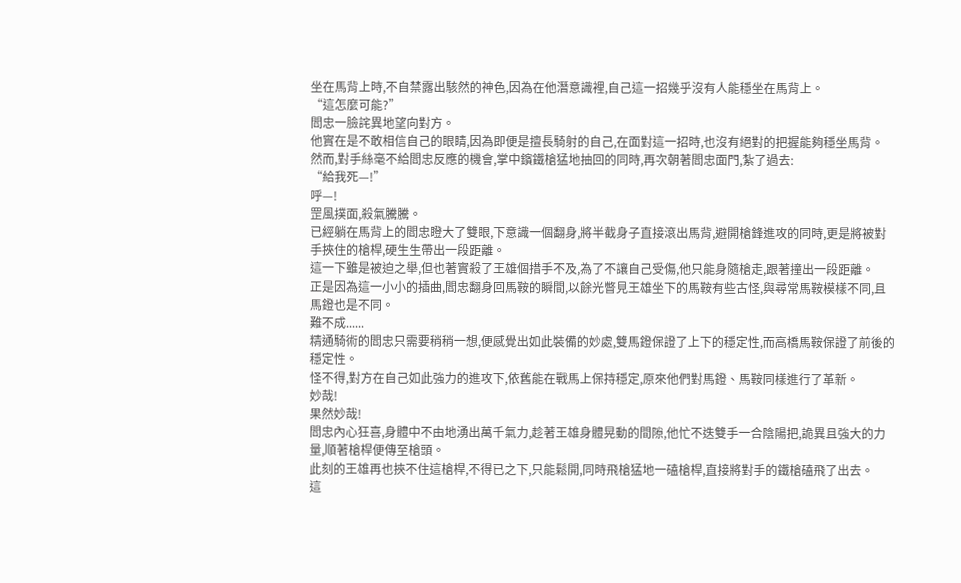坐在馬背上時,不自禁露出駭然的神色,因為在他潛意識裡,自己這一招幾乎沒有人能穩坐在馬背上。
“這怎麼可能?”
閻忠一臉詫異地望向對方。
他實在是不敢相信自己的眼睛,因為即便是擅長騎射的自己,在面對這一招時,也沒有絕對的把握能夠穩坐馬背。
然而,對手絲毫不給閻忠反應的機會,掌中鑌鐵槍猛地抽回的同時,再次朝著閻忠面門,紮了過去:
“給我死—!”
呼—!
罡風撲面,殺氣騰騰。
已經躺在馬背上的閻忠瞪大了雙眼,下意識一個翻身,將半截身子直接滾出馬背,避開槍鋒進攻的同時,更是將被對手挾住的槍桿,硬生生帶出一段距離。
這一下雖是被迫之舉,但也著實殺了王雄個措手不及,為了不讓自己受傷,他只能身隨槍走,跟著撞出一段距離。
正是因為這一小小的插曲,閻忠翻身回馬鞍的瞬間,以餘光瞥見王雄坐下的馬鞍有些古怪,與尋常馬鞍模樣不同,且馬鐙也是不同。
難不成......
精通騎術的閻忠只需要稍稍一想,便感覺出如此裝備的妙處,雙馬鐙保證了上下的穩定性,而高橋馬鞍保證了前後的穩定性。
怪不得,對方在自己如此強力的進攻下,依舊能在戰馬上保持穩定,原來他們對馬鐙、馬鞍同樣進行了革新。
妙哉!
果然妙哉!
閻忠內心狂喜,身體中不由地湧出萬千氣力,趁著王雄身體晃動的間隙,他忙不迭雙手一合陰陽把,詭異且強大的力量,順著槍桿便傳至槍頭。
此刻的王雄再也挾不住這槍桿,不得已之下,只能鬆開,同時飛槍猛地一磕槍桿,直接將對手的鐵槍磕飛了出去。
這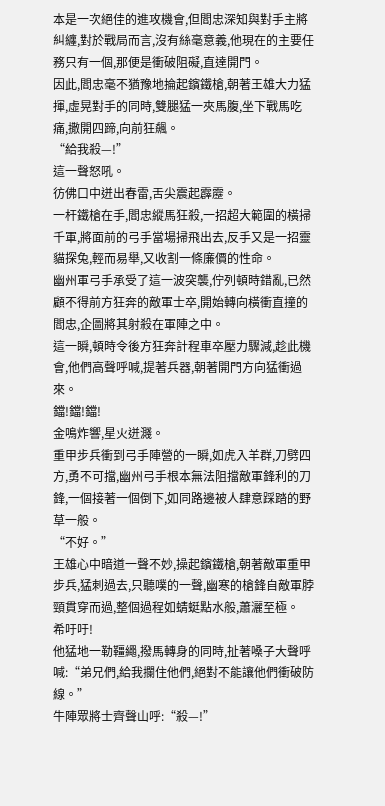本是一次絕佳的進攻機會,但閻忠深知與對手主將糾纏,對於戰局而言,沒有絲毫意義,他現在的主要任務只有一個,那便是衝破阻礙,直達開門。
因此,閻忠毫不猶豫地掄起鑌鐵槍,朝著王雄大力猛揮,虛晃對手的同時,雙腿猛一夾馬腹,坐下戰馬吃痛,撒開四蹄,向前狂飆。
“給我殺—!”
這一聲怒吼。
彷佛口中迸出春雷,舌尖震起霹靂。
一杆鐵槍在手,閻忠縱馬狂殺,一招超大範圍的橫掃千軍,將面前的弓手當場掃飛出去,反手又是一招靈貓探兔,輕而易舉,又收割一條廉價的性命。
幽州軍弓手承受了這一波突襲,佇列頓時錯亂,已然顧不得前方狂奔的敵軍士卒,開始轉向橫衝直撞的閻忠,企圖將其射殺在軍陣之中。
這一瞬,頓時令後方狂奔計程車卒壓力驟減,趁此機會,他們高聲呼喊,提著兵器,朝著開門方向猛衝過來。
鐺!鐺!鐺!
金鳴炸響,星火迸濺。
重甲步兵衝到弓手陣營的一瞬,如虎入羊群,刀劈四方,勇不可擋,幽州弓手根本無法阻擋敵軍鋒利的刀鋒,一個接著一個倒下,如同路邊被人肆意踩踏的野草一般。
“不好。”
王雄心中暗道一聲不妙,操起鑌鐵槍,朝著敵軍重甲步兵,猛刺過去,只聽噗的一聲,幽寒的槍鋒自敵軍脖頸貫穿而過,整個過程如蜻蜓點水般,蕭灑至極。
希吁吁!
他猛地一勒韁繩,撥馬轉身的同時,扯著嗓子大聲呼喊:“弟兄們,給我攔住他們,絕對不能讓他們衝破防線。”
牛陣眾將士齊聲山呼:“殺—!”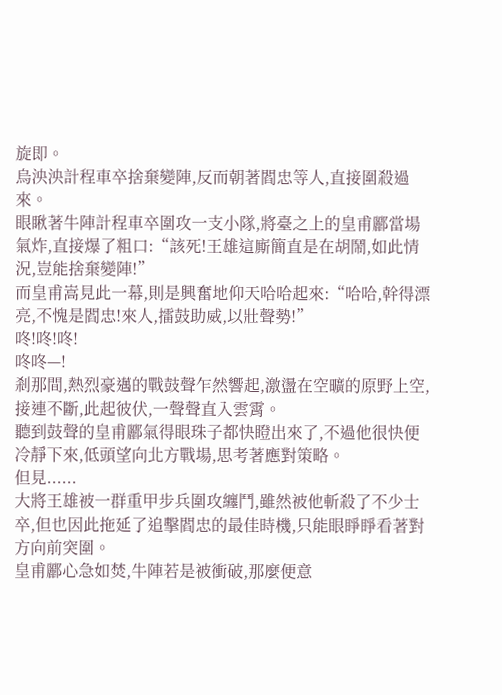旋即。
烏泱泱計程車卒捨棄變陣,反而朝著閻忠等人,直接圍殺過來。
眼瞅著牛陣計程車卒圍攻一支小隊,將臺之上的皇甫酈當場氣炸,直接爆了粗口:“該死!王雄這廝簡直是在胡鬧,如此情況,豈能捨棄變陣!”
而皇甫嵩見此一幕,則是興奮地仰天哈哈起來:“哈哈,幹得漂亮,不愧是閻忠!來人,擂鼓助威,以壯聲勢!”
咚!咚!咚!
咚咚—!
剎那間,熱烈豪邁的戰鼓聲乍然響起,激盪在空曠的原野上空,接連不斷,此起彼伏,一聲聲直入雲霄。
聽到鼓聲的皇甫酈氣得眼珠子都快瞪出來了,不過他很快便冷靜下來,低頭望向北方戰場,思考著應對策略。
但見......
大將王雄被一群重甲步兵圍攻纏鬥,雖然被他斬殺了不少士卒,但也因此拖延了追擊閻忠的最佳時機,只能眼睜睜看著對方向前突圍。
皇甫酈心急如焚,牛陣若是被衝破,那麼便意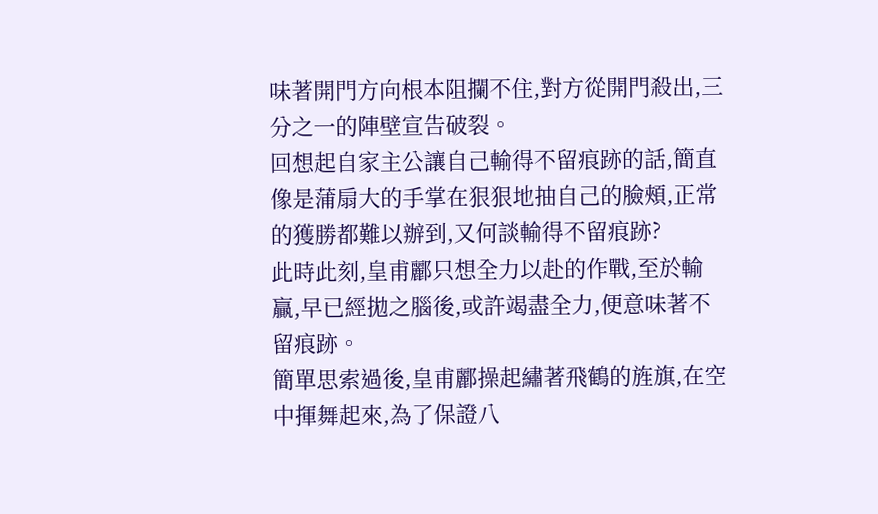味著開門方向根本阻攔不住,對方從開門殺出,三分之一的陣壁宣告破裂。
回想起自家主公讓自己輸得不留痕跡的話,簡直像是蒲扇大的手掌在狠狠地抽自己的臉頰,正常的獲勝都難以辦到,又何談輸得不留痕跡?
此時此刻,皇甫酈只想全力以赴的作戰,至於輸贏,早已經拋之腦後,或許竭盡全力,便意味著不留痕跡。
簡單思索過後,皇甫酈操起繡著飛鶴的旌旗,在空中揮舞起來,為了保證八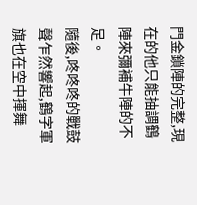門金鎖陣的完整,現在的他只能抽調鶴陣來彌補牛陣的不足。
隨後,咚咚咚的戰鼓聲乍然響起,鶴字軍旗也在空中揮舞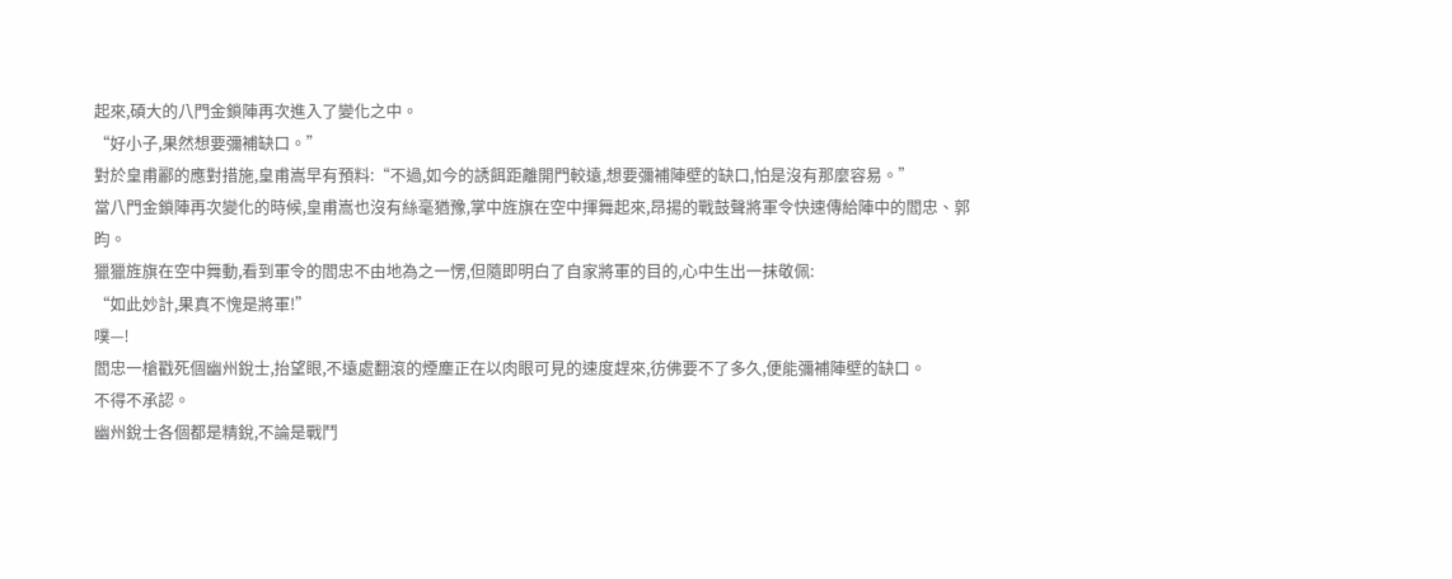起來,碩大的八門金鎖陣再次進入了變化之中。
“好小子,果然想要彌補缺口。”
對於皇甫酈的應對措施,皇甫嵩早有預料:“不過,如今的誘餌距離開門較遠,想要彌補陣壁的缺口,怕是沒有那麼容易。”
當八門金鎖陣再次變化的時候,皇甫嵩也沒有絲毫猶豫,掌中旌旗在空中揮舞起來,昂揚的戰鼓聲將軍令快速傳給陣中的閻忠、郭昀。
獵獵旌旗在空中舞動,看到軍令的閻忠不由地為之一愣,但隨即明白了自家將軍的目的,心中生出一抹敬佩:
“如此妙計,果真不愧是將軍!”
噗—!
閻忠一槍戳死個幽州銳士,抬望眼,不遠處翻滾的煙塵正在以肉眼可見的速度趕來,彷佛要不了多久,便能彌補陣壁的缺口。
不得不承認。
幽州銳士各個都是精銳,不論是戰鬥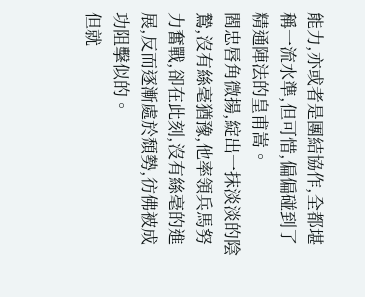能力,亦或者是團結協作,全都堪稱一流水準,但可惜,偏偏碰到了精通陣法的皇甫嵩。
閻忠唇角微揚,綻出一抹淡淡的陰鷙,沒有絲毫猶豫,他率領兵馬努力奮戰,卻在此刻,沒有絲毫的進展,反而逐漸處於頹勢,彷佛被成功阻擊似的。
但就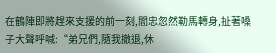在鶴陣即將趕來支援的前一刻,閻忠忽然勒馬轉身,扯著嗓子大聲呼喊:“弟兄們,隨我撤退,休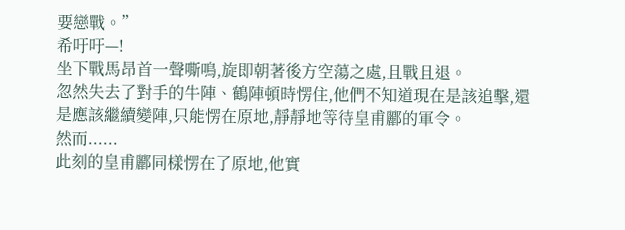要戀戰。”
希吁吁—!
坐下戰馬昂首一聲嘶鳴,旋即朝著後方空蕩之處,且戰且退。
忽然失去了對手的牛陣、鶴陣頓時愣住,他們不知道現在是該追擊,還是應該繼續變陣,只能愣在原地,靜靜地等待皇甫酈的軍令。
然而......
此刻的皇甫酈同樣愣在了原地,他實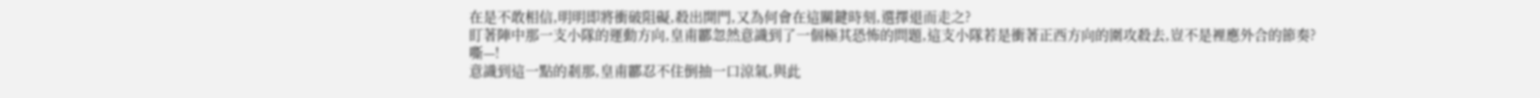在是不敢相信,明明即將衝破阻礙,殺出開門,又為何會在這關鍵時刻,選擇退而走之?
盯著陣中那一支小隊的運動方向,皇甫酈忽然意識到了一個極其恐怖的問題,這支小隊若是衝著正西方向的圍攻殺去,豈不是裡應外合的節奏?
嘶—!
意識到這一點的剎那,皇甫酈忍不住倒抽一口涼氣,與此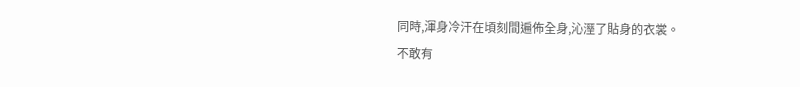同時,渾身冷汗在頃刻間遍佈全身,沁溼了貼身的衣裳。
不敢有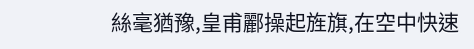絲毫猶豫,皇甫酈操起旌旗,在空中快速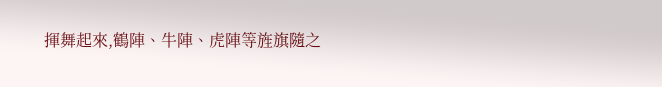揮舞起來,鶴陣、牛陣、虎陣等旌旗隨之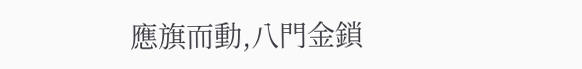應旗而動,八門金鎖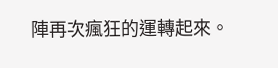陣再次瘋狂的運轉起來。